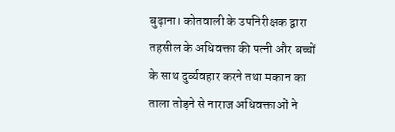बुढ़ाना। कोतवाली के उपनिरीक्षक द्वारा तहसील के अधिवक्ता की पत्नी और बच्चों के साथ दुर्व्यवहार करने तथा मकान का ताला तोड़ने से नाराज अधिवक्ताओं ने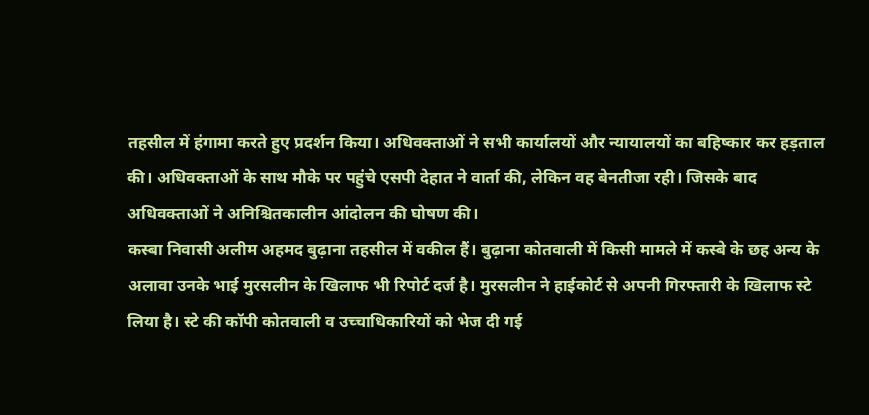तहसील में हंगामा करते हुए प्रदर्शन किया। अधिवक्ताओं ने सभी कार्यालयों और न्यायालयों का बहिष्कार कर हड़ताल की। अधिवक्ताओं के साथ मौके पर पहुंचे एसपी देहात ने वार्ता की, लेकिन वह बेनतीजा रही। जिसके बाद अधिवक्ताओं ने अनिश्चितकालीन आंदोलन की घोषण की।
कस्बा निवासी अलीम अहमद बुढ़ाना तहसील में वकील हैं। बुढ़ाना कोतवाली में किसी मामले में कस्बे के छह अन्य के अलावा उनके भाई मुरसलीन के खिलाफ भी रिपोर्ट दर्ज है। मुरसलीन ने हाईकोर्ट से अपनी गिरफ्तारी के खिलाफ स्टे लिया है। स्टे की कॉपी कोतवाली व उच्चाधिकारियों को भेज दी गई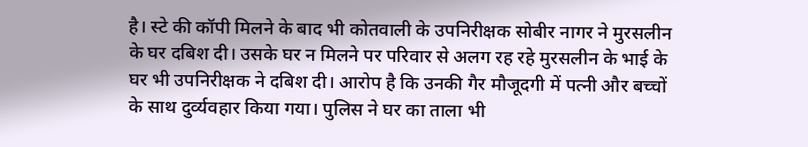है। स्टे की कॉपी मिलने के बाद भी कोतवाली के उपनिरीक्षक सोबीर नागर ने मुरसलीन के घर दबिश दी। उसके घर न मिलने पर परिवार से अलग रह रहे मुरसलीन के भाई के घर भी उपनिरीक्षक ने दबिश दी। आरोप है कि उनकी गैर मौजूदगी में पत्नी और बच्चों के साथ दुर्व्यवहार किया गया। पुलिस ने घर का ताला भी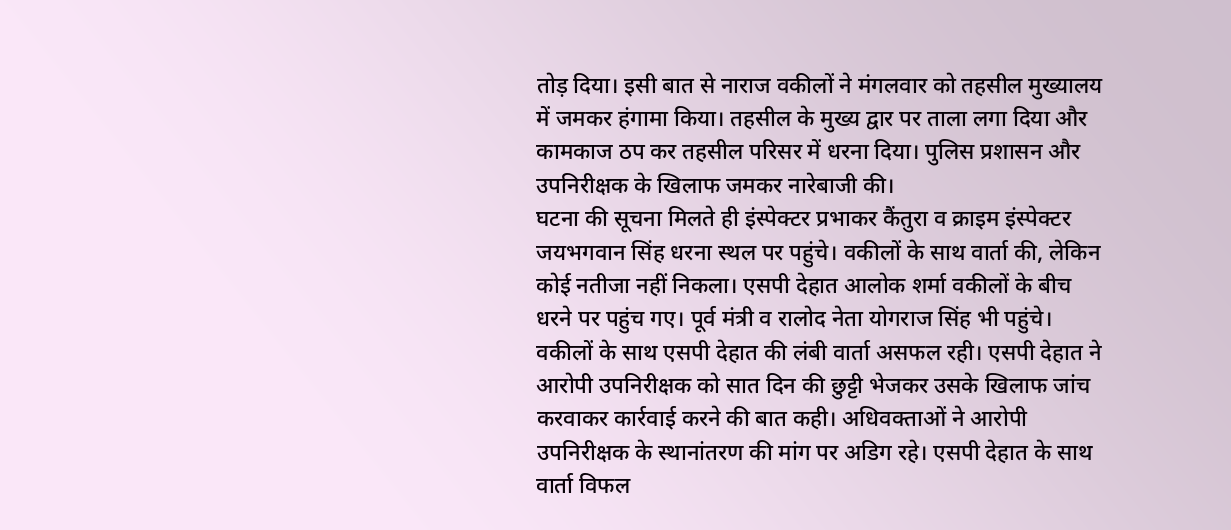तोड़ दिया। इसी बात से नाराज वकीलों ने मंगलवार को तहसील मुख्यालय में जमकर हंगामा किया। तहसील के मुख्य द्वार पर ताला लगा दिया और कामकाज ठप कर तहसील परिसर में धरना दिया। पुलिस प्रशासन और उपनिरीक्षक के खिलाफ जमकर नारेबाजी की।
घटना की सूचना मिलते ही इंस्पेक्टर प्रभाकर कैंतुरा व क्राइम इंस्पेक्टर जयभगवान सिंह धरना स्थल पर पहुंचे। वकीलों के साथ वार्ता की, लेकिन कोई नतीजा नहीं निकला। एसपी देहात आलोक शर्मा वकीलों के बीच धरने पर पहुंच गए। पूर्व मंत्री व रालोद नेता योगराज सिंह भी पहुंचे। वकीलों के साथ एसपी देहात की लंबी वार्ता असफल रही। एसपी देहात ने आरोपी उपनिरीक्षक को सात दिन की छुट्टी भेजकर उसके खिलाफ जांच करवाकर कार्रवाई करने की बात कही। अधिवक्ताओं ने आरोपी उपनिरीक्षक के स्थानांतरण की मांग पर अडिग रहे। एसपी देहात के साथ वार्ता विफल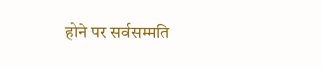होने पर सर्वसम्मति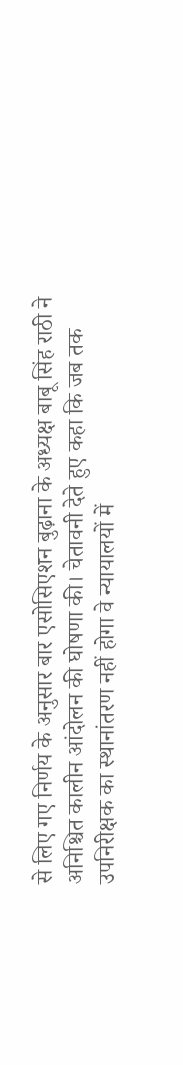से लिए गए निर्णय के अनुसार बार एसोसिएशन बुढ़ाना के अध्यक्ष बाबू सिंह राठी ने अनिश्चित कालीन आंदोलन की घोषणा की। चेतावनी देते हुए कहा कि जब तक उपनिरीक्षक का स्थानांतरण नहीं होगा वे न्यायालयों में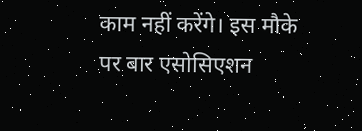काम नहीं करेंगे। इस मौके पर बार एसोसिएशन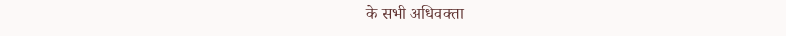के सभी अधिवक्ता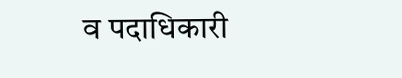व पदाधिकारी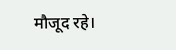मौजूद रहे।